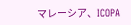マレーシア、ICOPA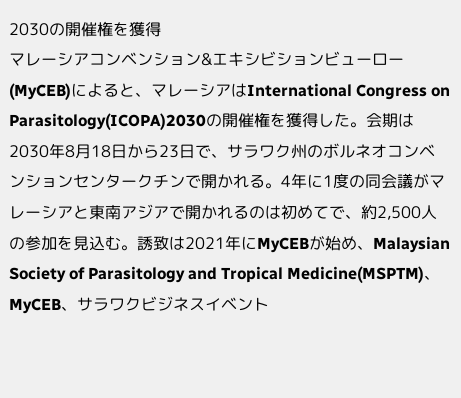2030の開催権を獲得
マレーシアコンベンション&エキシビションビューロー(MyCEB)によると、マレーシアはInternational Congress on Parasitology(ICOPA)2030の開催権を獲得した。会期は2030年8月18日から23日で、サラワク州のボルネオコンベンションセンタークチンで開かれる。4年に1度の同会議がマレーシアと東南アジアで開かれるのは初めてで、約2,500人の参加を見込む。誘致は2021年にMyCEBが始め、Malaysian Society of Parasitology and Tropical Medicine(MSPTM)、MyCEB、サラワクビジネスイベント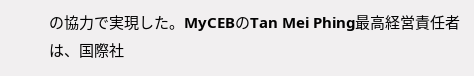の協力で実現した。MyCEBのTan Mei Phing最高経営責任者は、国際社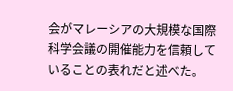会がマレーシアの大規模な国際科学会議の開催能力を信頼していることの表れだと述べた。